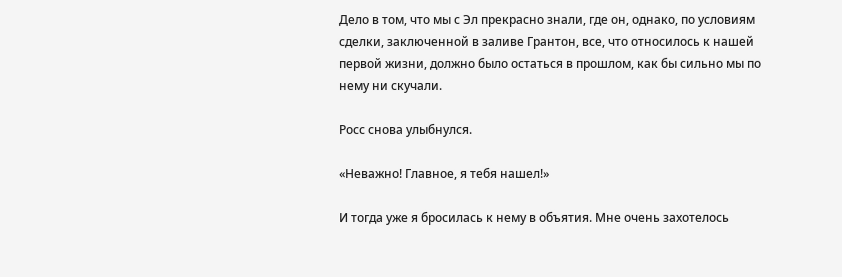Дело в том, что мы с Эл прекрасно знали, где он, однако, по условиям сделки, заключенной в заливе Грантон, все, что относилось к нашей первой жизни, должно было остаться в прошлом, как бы сильно мы по нему ни скучали.

Росс снова улыбнулся.

«Неважно! Главное, я тебя нашел!»

И тогда уже я бросилась к нему в объятия. Мне очень захотелось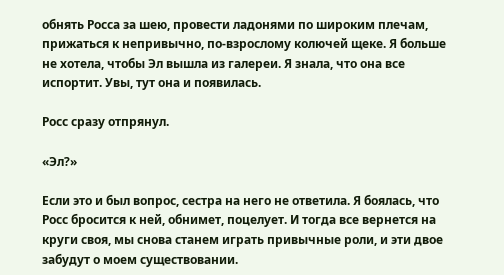обнять Росса за шею, провести ладонями по широким плечам, прижаться к непривычно, по-взрослому колючей щеке. Я больше не хотела, чтобы Эл вышла из галереи. Я знала, что она все испортит. Увы, тут она и появилась.

Росс сразу отпрянул.

«Эл?»

Если это и был вопрос, сестра на него не ответила. Я боялась, что Росс бросится к ней, обнимет, поцелует. И тогда все вернется на круги своя, мы снова станем играть привычные роли, и эти двое забудут о моем существовании.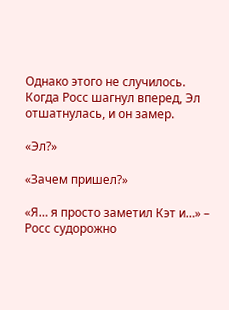Однако этого не случилось. Когда Росс шагнул вперед, Эл отшатнулась, и он замер.

«Эл?»

«Зачем пришел?»

«Я… я просто заметил Кэт и…» – Росс судорожно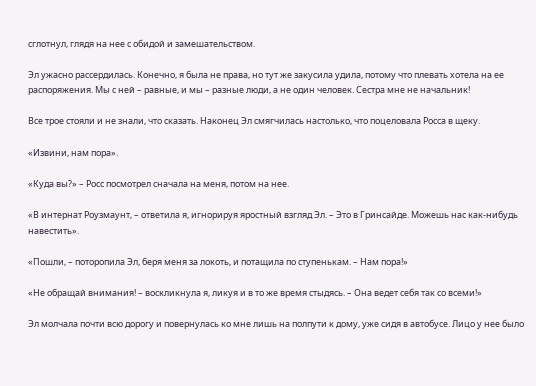сглотнул, глядя на нее с обидой и замешательством.

Эл ужасно рассердилась. Конечно, я была не права, но тут же закусила удила, потому что плевать хотела на ее распоряжения. Мы с ней – равные, и мы – разные люди, а не один человек. Сестра мне не начальник!

Все трое стояли и не знали, что сказать. Наконец Эл смягчилась настолько, что поцеловала Росса в щеку.

«Извини, нам пора».

«Куда вы?» – Росс посмотрел сначала на меня, потом на нее.

«В интернат Роузмаунт, – ответила я, игнорируя яростный взгляд Эл. – Это в Гринсайде. Можешь нас как-нибудь навестить».

«Пошли, – поторопила Эл, беря меня за локоть, и потащила по ступенькам. – Нам пора!»

«Не обращай внимания! – воскликнула я, ликуя и в то же время стыдясь. – Она ведет себя так со всеми!»

Эл молчала почти всю дорогу и повернулась ко мне лишь на полпути к дому, уже сидя в автобусе. Лицо у нее было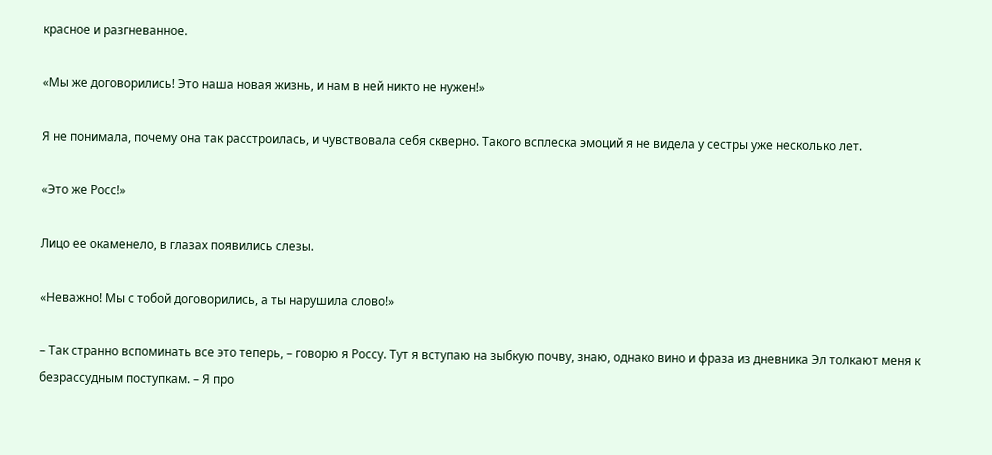красное и разгневанное.

«Мы же договорились! Это наша новая жизнь, и нам в ней никто не нужен!»

Я не понимала, почему она так расстроилась, и чувствовала себя скверно. Такого всплеска эмоций я не видела у сестры уже несколько лет.

«Это же Росс!»

Лицо ее окаменело, в глазах появились слезы.

«Неважно! Мы с тобой договорились, а ты нарушила слово!»

– Так странно вспоминать все это теперь, – говорю я Россу. Тут я вступаю на зыбкую почву, знаю, однако вино и фраза из дневника Эл толкают меня к безрассудным поступкам. – Я про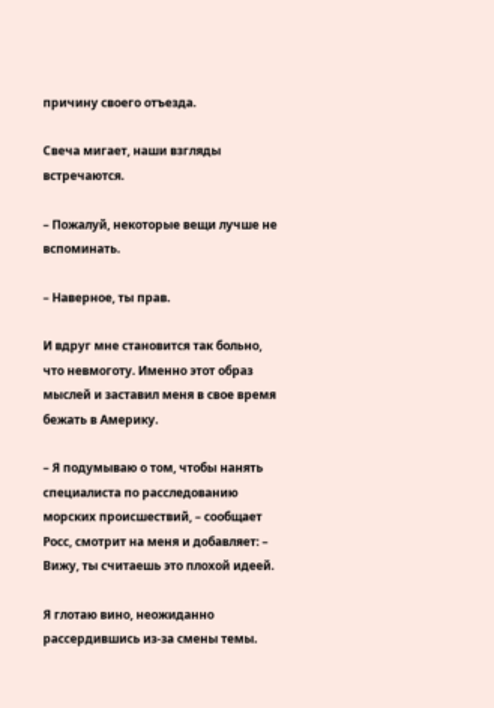причину своего отъезда.

Свеча мигает, наши взгляды встречаются.

– Пожалуй, некоторые вещи лучше не вспоминать.

– Наверное, ты прав.

И вдруг мне становится так больно, что невмоготу. Именно этот образ мыслей и заставил меня в свое время бежать в Америку.

– Я подумываю о том, чтобы нанять специалиста по расследованию морских происшествий, – сообщает Росс, смотрит на меня и добавляет: – Вижу, ты считаешь это плохой идеей.

Я глотаю вино, неожиданно рассердившись из-за смены темы.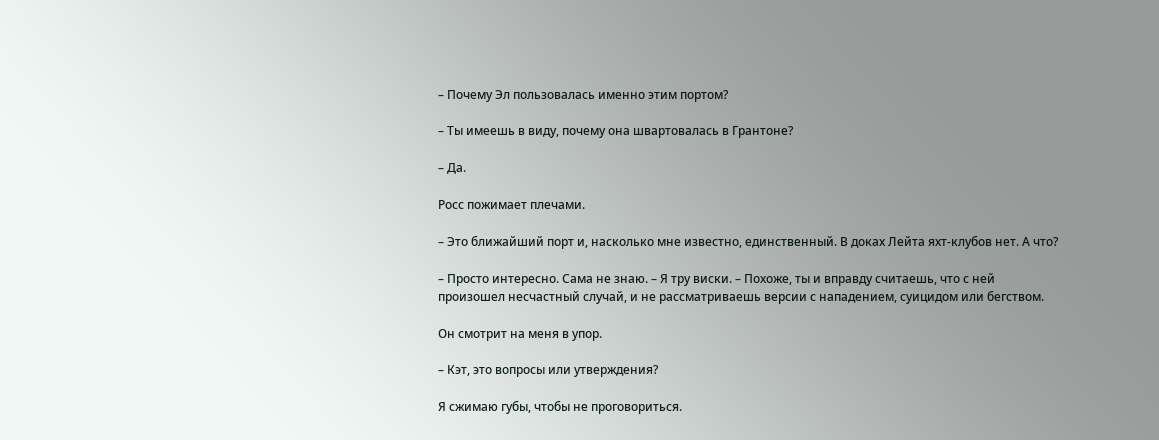– Почему Эл пользовалась именно этим портом?

– Ты имеешь в виду, почему она швартовалась в Грантоне?

– Да.

Росс пожимает плечами.

– Это ближайший порт и, насколько мне известно, единственный. В доках Лейта яхт-клубов нет. А что?

– Просто интересно. Сама не знаю. – Я тру виски. – Похоже, ты и вправду считаешь, что с ней произошел несчастный случай, и не рассматриваешь версии с нападением, суицидом или бегством.

Он смотрит на меня в упор.

– Кэт, это вопросы или утверждения?

Я сжимаю губы, чтобы не проговориться.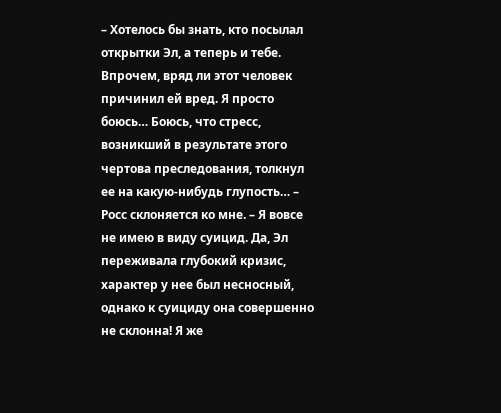– Хотелось бы знать, кто посылал открытки Эл, а теперь и тебе. Впрочем, вряд ли этот человек причинил ей вред. Я просто боюсь… Боюсь, что стресс, возникший в результате этого чертова преследования, толкнул ее на какую-нибудь глупость… – Росс склоняется ко мне. – Я вовсе не имею в виду суицид. Да, Эл переживала глубокий кризис, характер у нее был несносный, однако к суициду она совершенно не склонна! Я же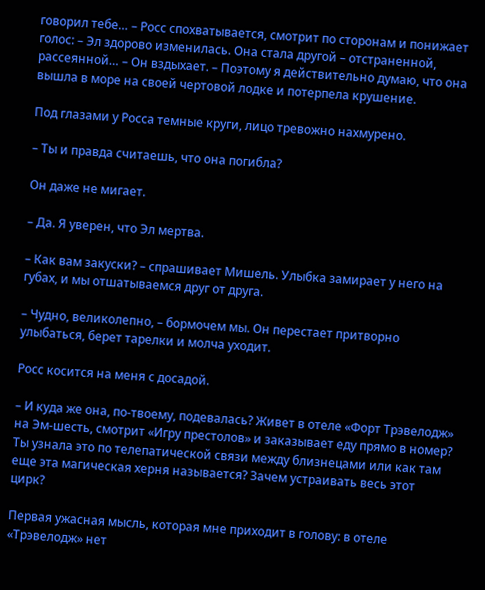говорил тебе… – Росс спохватывается, смотрит по сторонам и понижает голос: – Эл здорово изменилась. Она стала другой – отстраненной, рассеянной… – Он вздыхает. – Поэтому я действительно думаю, что она вышла в море на своей чертовой лодке и потерпела крушение.

Под глазами у Росса темные круги, лицо тревожно нахмурено.

– Ты и правда считаешь, что она погибла?

Он даже не мигает.

– Да. Я уверен, что Эл мертва.

– Как вам закуски? – спрашивает Мишель. Улыбка замирает у него на губах, и мы отшатываемся друг от друга.

– Чудно, великолепно, – бормочем мы. Он перестает притворно улыбаться, берет тарелки и молча уходит.

Росс косится на меня с досадой.

– И куда же она, по-твоему, подевалась? Живет в отеле «Форт Трэвелодж» на Эм-шесть, смотрит «Игру престолов» и заказывает еду прямо в номер? Ты узнала это по телепатической связи между близнецами или как там еще эта магическая херня называется? Зачем устраивать весь этот цирк?

Первая ужасная мысль, которая мне приходит в голову: в отеле «Трэвелодж» нет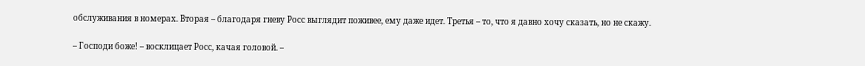обслуживания в номерах. Вторая – благодаря гневу Росс выглядит поживее, ему даже идет. Третья – то, что я давно хочу сказать, но не скажу.

– Господи боже! – восклицает Росс, качая головой. –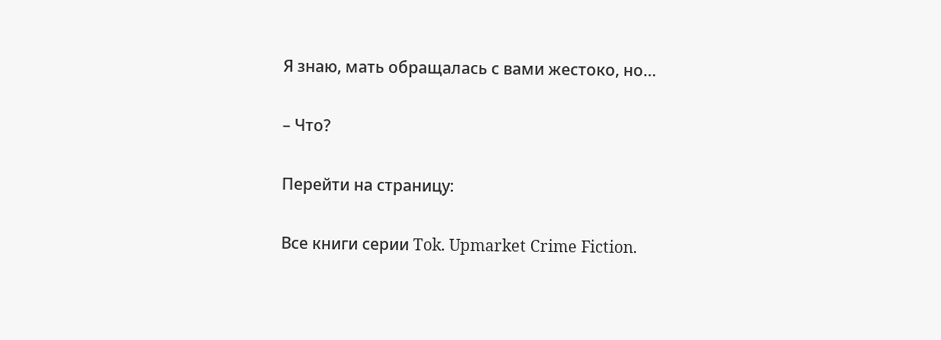Я знаю, мать обращалась с вами жестоко, но…

– Что?

Перейти на страницу:

Все книги серии Tok. Upmarket Crime Fiction.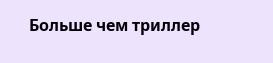Больше чем триллер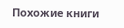Похожие книги